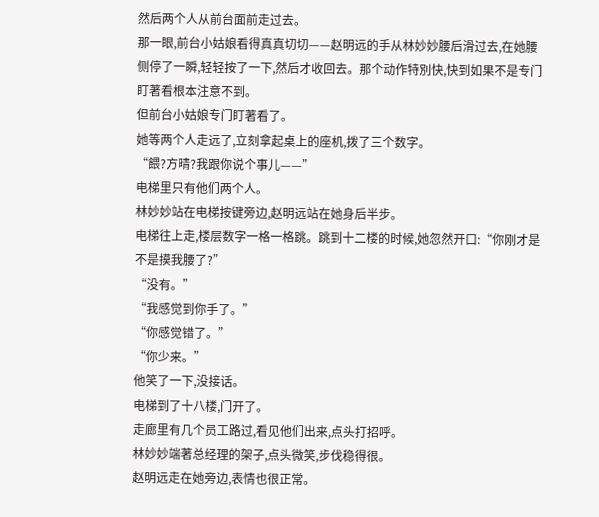然后两个人从前台面前走过去。
那一眼,前台小姑娘看得真真切切——赵明远的手从林妙妙腰后滑过去,在她腰侧停了一瞬,轻轻按了一下,然后才收回去。那个动作特別快,快到如果不是专门盯著看根本注意不到。
但前台小姑娘专门盯著看了。
她等两个人走远了,立刻拿起桌上的座机,拨了三个数字。
“餵?方晴?我跟你说个事儿——”
电梯里只有他们两个人。
林妙妙站在电梯按键旁边,赵明远站在她身后半步。
电梯往上走,楼层数字一格一格跳。跳到十二楼的时候,她忽然开口:“你刚才是不是摸我腰了?”
“没有。”
“我感觉到你手了。”
“你感觉错了。”
“你少来。”
他笑了一下,没接话。
电梯到了十八楼,门开了。
走廊里有几个员工路过,看见他们出来,点头打招呼。
林妙妙端著总经理的架子,点头微笑,步伐稳得很。
赵明远走在她旁边,表情也很正常。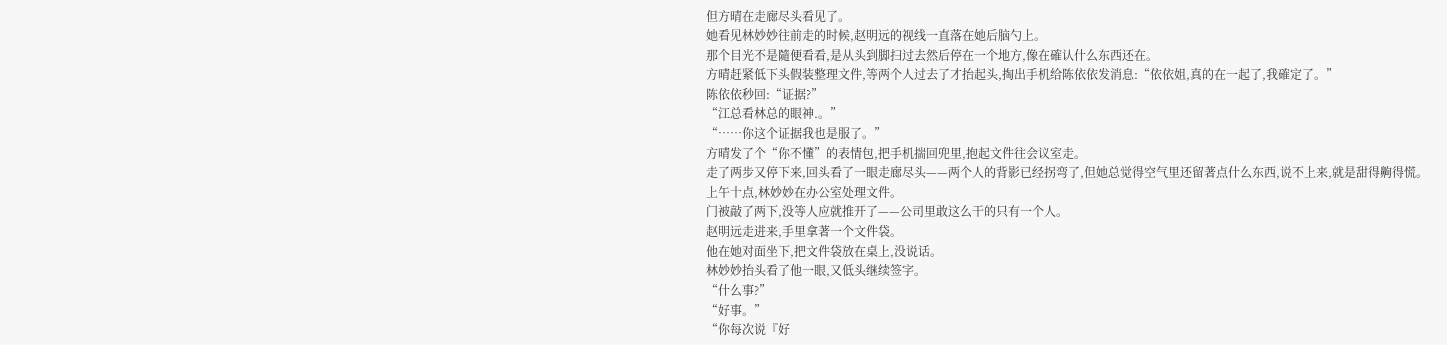但方晴在走廊尽头看见了。
她看见林妙妙往前走的时候,赵明远的视线一直落在她后脑勺上。
那个目光不是隨便看看,是从头到脚扫过去然后停在一个地方,像在確认什么东西还在。
方晴赶紧低下头假装整理文件,等两个人过去了才抬起头,掏出手机给陈依依发消息:“依依姐,真的在一起了,我確定了。”
陈依依秒回:“证据?”
“江总看林总的眼神.。”
“……你这个证据我也是服了。”
方晴发了个“你不懂”的表情包,把手机揣回兜里,抱起文件往会议室走。
走了两步又停下来,回头看了一眼走廊尽头——两个人的背影已经拐弯了,但她总觉得空气里还留著点什么东西,说不上来,就是甜得齁得慌。
上午十点,林妙妙在办公室处理文件。
门被敲了两下,没等人应就推开了——公司里敢这么干的只有一个人。
赵明远走进来,手里拿著一个文件袋。
他在她对面坐下,把文件袋放在桌上,没说话。
林妙妙抬头看了他一眼,又低头继续签字。
“什么事?”
“好事。”
“你每次说『好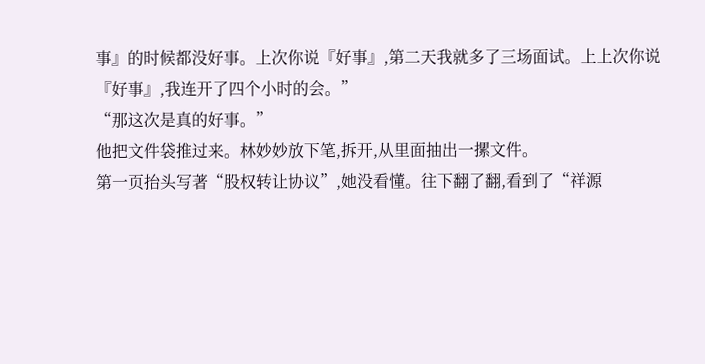事』的时候都没好事。上次你说『好事』,第二天我就多了三场面试。上上次你说『好事』,我连开了四个小时的会。”
“那这次是真的好事。”
他把文件袋推过来。林妙妙放下笔,拆开,从里面抽出一摞文件。
第一页抬头写著“股权转让协议”,她没看懂。往下翻了翻,看到了“祥源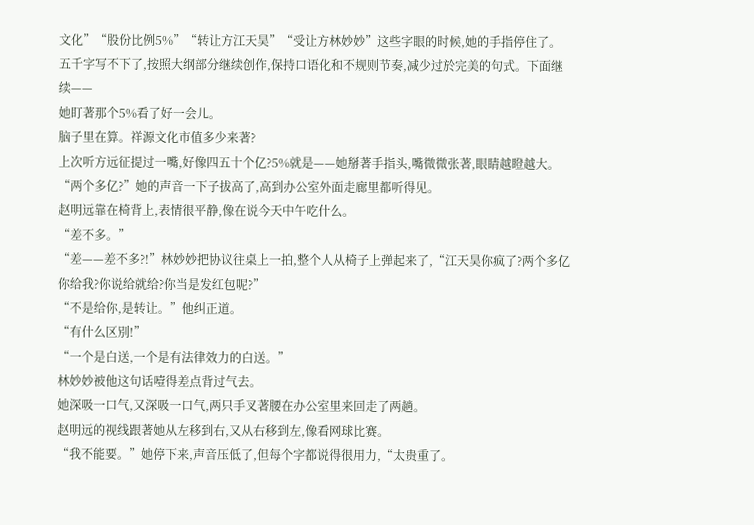文化”“股份比例5%”“转让方江天昊”“受让方林妙妙”这些字眼的时候,她的手指停住了。
五千字写不下了,按照大纲部分继续创作,保持口语化和不规则节奏,减少过於完美的句式。下面继续——
她盯著那个5%看了好一会儿。
脑子里在算。祥源文化市值多少来著?
上次听方远征提过一嘴,好像四五十个亿?5%就是——她掰著手指头,嘴微微张著,眼睛越瞪越大。
“两个多亿?”她的声音一下子拔高了,高到办公室外面走廊里都听得见。
赵明远靠在椅背上,表情很平静,像在说今天中午吃什么。
“差不多。”
“差——差不多?!”林妙妙把协议往桌上一拍,整个人从椅子上弹起来了,“江天昊你疯了?两个多亿你给我?你说给就给?你当是发红包呢?”
“不是给你,是转让。”他纠正道。
“有什么区別!”
“一个是白送,一个是有法律效力的白送。”
林妙妙被他这句话噎得差点背过气去。
她深吸一口气,又深吸一口气,两只手叉著腰在办公室里来回走了两趟。
赵明远的视线跟著她从左移到右,又从右移到左,像看网球比赛。
“我不能要。”她停下来,声音压低了,但每个字都说得很用力,“太贵重了。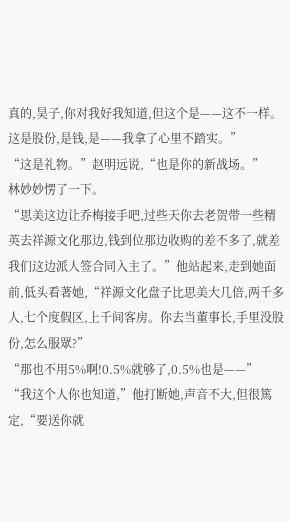真的,昊子,你对我好我知道,但这个是——这不一样。这是股份,是钱,是——我拿了心里不踏实。”
“这是礼物。”赵明远说,“也是你的新战场。”
林妙妙愣了一下。
“思美这边让乔梅接手吧,过些天你去老贺带一些精英去祥源文化那边,钱到位那边收购的差不多了,就差我们这边派人签合同入主了。”他站起来,走到她面前,低头看著她,“祥源文化盘子比思美大几倍,两千多人,七个度假区,上千间客房。你去当董事长,手里没股份,怎么服眾?”
“那也不用5%啊!0.5%就够了,0.5%也是——”
“我这个人你也知道,”他打断她,声音不大,但很篤定,“要送你就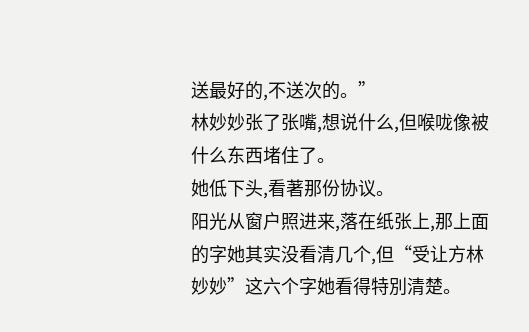送最好的,不送次的。”
林妙妙张了张嘴,想说什么,但喉咙像被什么东西堵住了。
她低下头,看著那份协议。
阳光从窗户照进来,落在纸张上,那上面的字她其实没看清几个,但“受让方林妙妙”这六个字她看得特別清楚。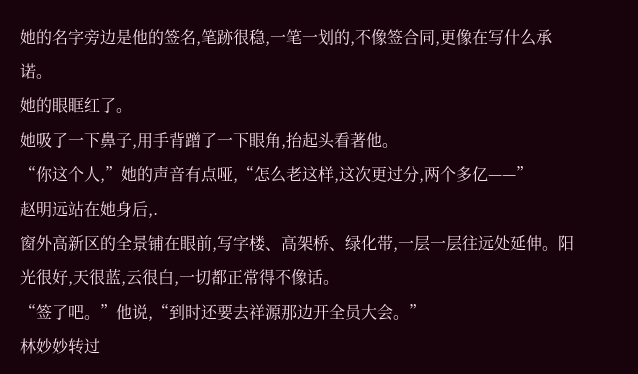她的名字旁边是他的签名,笔跡很稳,一笔一划的,不像签合同,更像在写什么承诺。
她的眼眶红了。
她吸了一下鼻子,用手背蹭了一下眼角,抬起头看著他。
“你这个人,”她的声音有点哑,“怎么老这样,这次更过分,两个多亿——”
赵明远站在她身后,.
窗外高新区的全景铺在眼前,写字楼、高架桥、绿化带,一层一层往远处延伸。阳光很好,天很蓝,云很白,一切都正常得不像话。
“签了吧。”他说,“到时还要去祥源那边开全员大会。”
林妙妙转过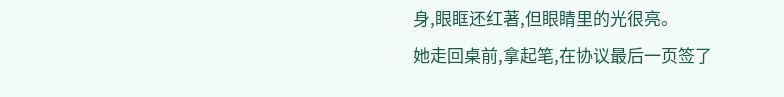身,眼眶还红著,但眼睛里的光很亮。
她走回桌前,拿起笔,在协议最后一页签了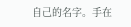自己的名字。手在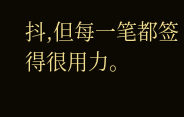抖,但每一笔都签得很用力。